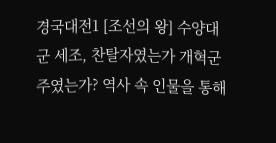경국대전1 [조선의 왕] 수양대군 세조, 찬탈자였는가 개혁군주였는가? 역사 속 인물을 통해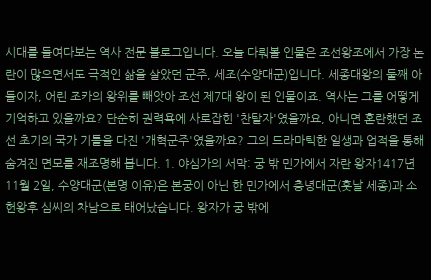시대를 들여다보는 역사 전문 블로그입니다. 오늘 다뤄볼 인물은 조선왕조에서 가장 논란이 많으면서도 극적인 삶을 살았던 군주, 세조(수양대군)입니다. 세종대왕의 둘째 아들이자, 어린 조카의 왕위를 빼앗아 조선 제7대 왕이 된 인물이죠. 역사는 그를 어떻게 기억하고 있을까요? 단순히 권력욕에 사로잡힌 '찬탈자'였을까요, 아니면 혼란했던 조선 초기의 국가 기틀을 다진 '개혁군주'였을까요? 그의 드라마틱한 일생과 업적을 통해 숨겨진 면모를 재조명해 봅니다. 1. 야심가의 서막: 궁 밖 민가에서 자란 왕자1417년 11월 2일, 수양대군(본명 이유)은 본궁이 아닌 한 민가에서 충녕대군(훗날 세종)과 소헌왕후 심씨의 차남으로 태어났습니다. 왕자가 궁 밖에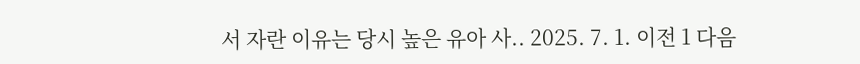서 자란 이유는 당시 높은 유아 사.. 2025. 7. 1. 이전 1 다음